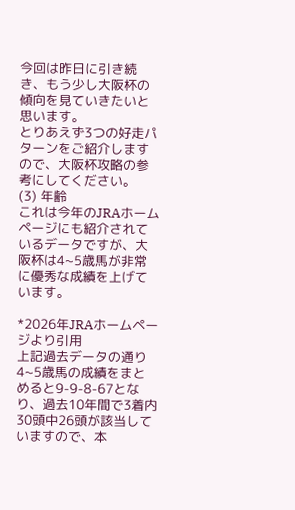今回は昨日に引き続き、もう少し大阪杯の傾向を見ていきたいと思います。
とりあえず3つの好走パターンをご紹介しますので、大阪杯攻略の参考にしてください。
(3) 年齢
これは今年のJRAホームページにも紹介されているデータですが、大阪杯は4~5歳馬が非常に優秀な成績を上げています。

*2026年JRAホームページより引用
上記過去データの通り4~5歳馬の成績をまとめると9-9-8-67となり、過去10年間で3着内30頭中26頭が該当していますので、本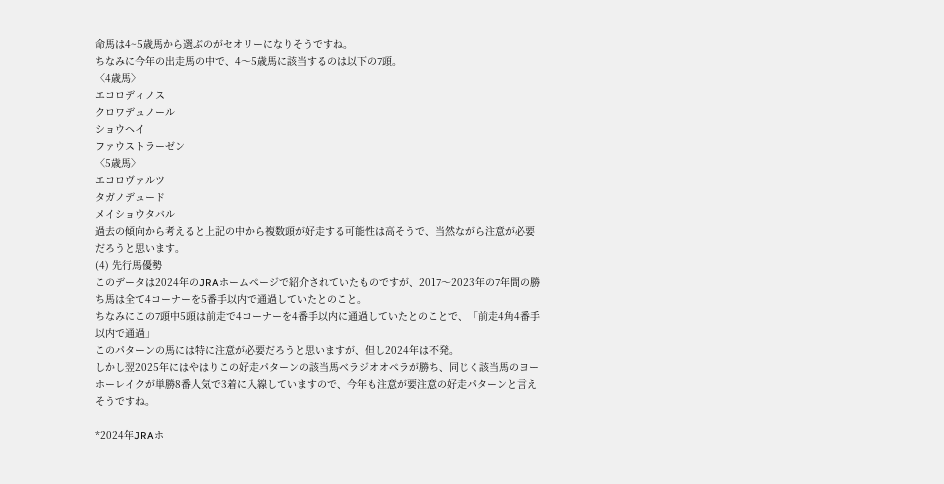命馬は4~5歳馬から選ぶのがセオリーになりそうですね。
ちなみに今年の出走馬の中で、4〜5歳馬に該当するのは以下の7頭。
〈4歳馬〉
エコロディノス
クロワデュノール
ショウヘイ
ファウストラーゼン
〈5歳馬〉
エコロヴァルツ
タガノデュード
メイショウタバル
過去の傾向から考えると上記の中から複数頭が好走する可能性は高そうで、当然ながら注意が必要だろうと思います。
(4) 先行馬優勢
このデータは2024年のJRAホームページで紹介されていたものですが、2017〜2023年の7年間の勝ち馬は全て4コーナーを5番手以内で通過していたとのこと。
ちなみにこの7頭中5頭は前走で4コーナーを4番手以内に通過していたとのことで、「前走4角4番手以内で通過」
このパターンの馬には特に注意が必要だろうと思いますが、但し2024年は不発。
しかし翌2025年にはやはりこの好走パターンの該当馬ベラジオオペラが勝ち、同じく該当馬のヨーホーレイクが単勝8番人気で3着に入線していますので、今年も注意が要注意の好走パターンと言えそうですね。

*2024年JRAホ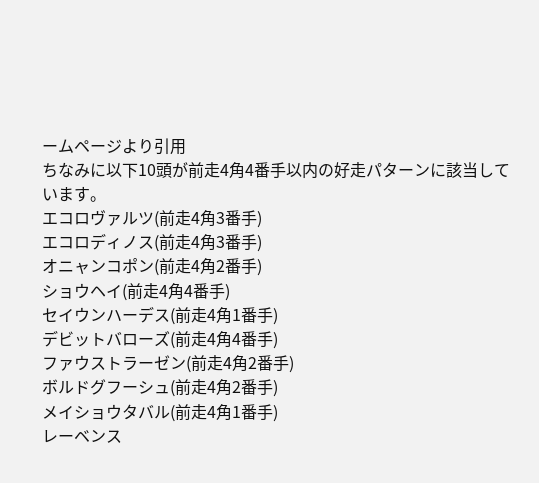ームページより引用
ちなみに以下10頭が前走4角4番手以内の好走パターンに該当しています。
エコロヴァルツ(前走4角3番手)
エコロディノス(前走4角3番手)
オニャンコポン(前走4角2番手)
ショウヘイ(前走4角4番手)
セイウンハーデス(前走4角1番手)
デビットバローズ(前走4角4番手)
ファウストラーゼン(前走4角2番手)
ボルドグフーシュ(前走4角2番手)
メイショウタバル(前走4角1番手)
レーベンス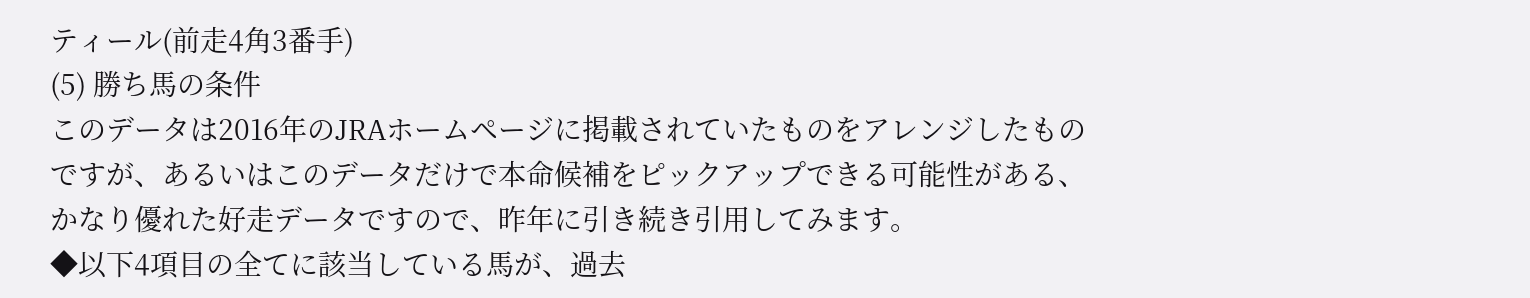ティール(前走4角3番手)
(5) 勝ち馬の条件
このデータは2016年のJRAホームページに掲載されていたものをアレンジしたものですが、あるいはこのデータだけで本命候補をピックアップできる可能性がある、かなり優れた好走データですので、昨年に引き続き引用してみます。
◆以下4項目の全てに該当している馬が、過去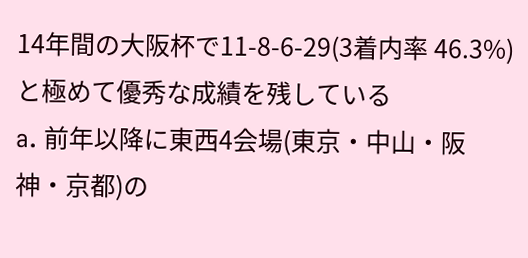14年間の大阪杯で11-8-6-29(3着内率 46.3%)と極めて優秀な成績を残している
a. 前年以降に東西4会場(東京・中山・阪神・京都)の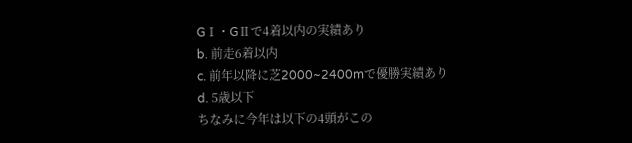GⅠ・GⅡで4着以内の実績あり
b. 前走6着以内
c. 前年以降に芝2000~2400mで優勝実績あり
d. 5歳以下
ちなみに今年は以下の4頭がこの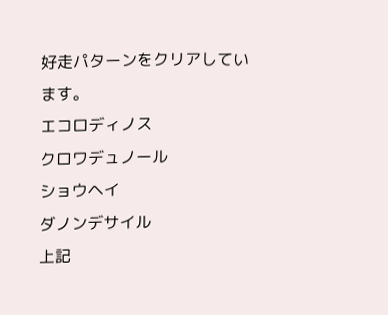好走パターンをクリアしています。
エコロディノス
クロワデュノール
ショウヘイ
ダノンデサイル
上記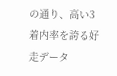の通り、高い3着内率を誇る好走データ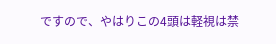ですので、やはりこの4頭は軽視は禁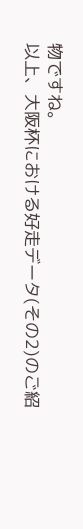物ですね。
以上、大阪杯における好走データ(その2)のご紹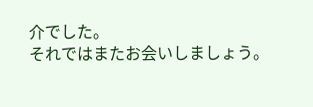介でした。
それではまたお会いしましょう。